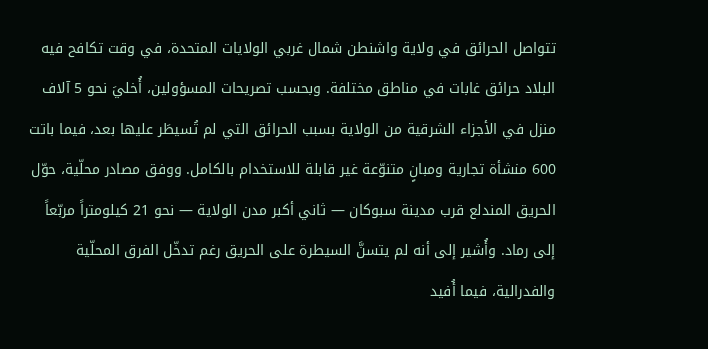تتواصل الحرائق في ولاية واشنطن شمال غربي الولايات المتحدة، في وقت تكافح فيه البلاد حرائق غابات في مناطق مختلفة. وبحسب تصريحات المسؤولين، أُخليَ نحو 5 آلاف منزل في الأجزاء الشرقية من الولاية بسبب الحرائق التي لم تُسيطَر عليها بعد، فيما باتت 600 منشأة تجارية ومبانٍ متنوّعة غير قابلة للاستخدام بالكامل. ووفق مصادر محلّية، حوّل الحريق المندلع قرب مدينة سبوكان — ثاني أكبر مدن الولاية — نحو 21 كيلومتراً مربّعاً إلى رماد. وأُشير إلى أنه لم يتسنَّ السيطرة على الحريق رغم تدخّل الفرق المحلّية والفدرالية، فيما أُفيد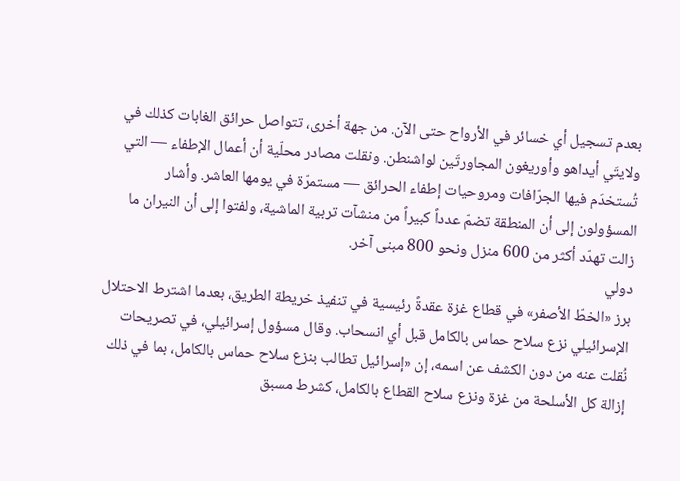بعدم تسجيل أي خسائر في الأرواح حتى الآن. من جهة أخرى، تتواصل حرائق الغابات كذلك في ولايتَي أيداهو وأوريغون المجاورتَين لواشنطن. ونقلت مصادر محلّية أن أعمال الإطفاء — التي تُستخدَم فيها الجرّافات ومروحيات إطفاء الحرائق — مستمرّة في يومها العاشر. وأشار المسؤولون إلى أن المنطقة تضمّ عدداً كبيراً من منشآت تربية الماشية، ولفتوا إلى أن النيران ما زالت تهدّد أكثر من 600 منزل ونحو 800 مبنى آخر.
دولي
برز «الخطّ الأصفر» في قطاع غزة عقدةً رئيسية في تنفيذ خريطة الطريق، بعدما اشترط الاحتلال الإسرائيلي نزع سلاح حماس بالكامل قبل أي انسحاب. وقال مسؤول إسرائيلي، في تصريحات نُقلت عنه من دون الكشف عن اسمه، إن «إسرائيل تطالب بنزع سلاح حماس بالكامل، بما في ذلك إزالة كل الأسلحة من غزة ونزع سلاح القطاع بالكامل، كشرط مسبق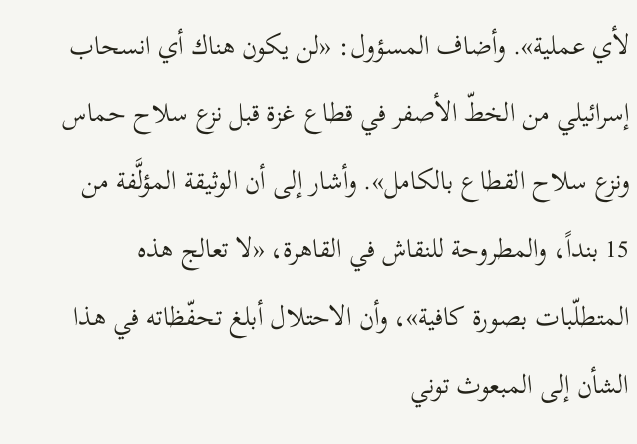لأي عملية». وأضاف المسؤول: «لن يكون هناك أي انسحاب إسرائيلي من الخطّ الأصفر في قطاع غزة قبل نزع سلاح حماس ونزع سلاح القطاع بالكامل». وأشار إلى أن الوثيقة المؤلَّفة من 15 بنداً، والمطروحة للنقاش في القاهرة، «لا تعالج هذه المتطلّبات بصورة كافية»، وأن الاحتلال أبلغ تحفّظاته في هذا الشأن إلى المبعوث توني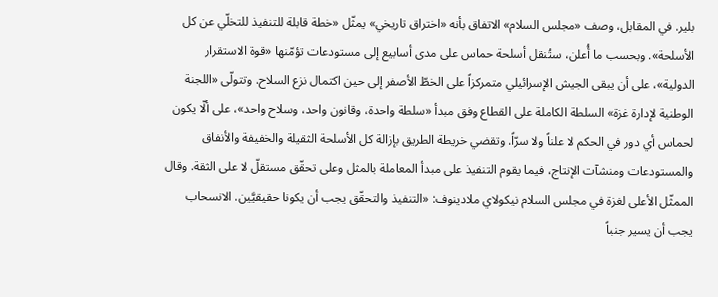بلير. في المقابل، وصف «مجلس السلام» الاتفاق بأنه «اختراق تاريخي» يمثّل «خطة قابلة للتنفيذ للتخلّي عن كل الأسلحة». وبحسب ما أُعلن، ستُنقل أسلحة حماس على مدى أسابيع إلى مستودعات تؤمّنها «قوة الاستقرار الدولية»، على أن يبقى الجيش الإسرائيلي متمركزاً على الخطّ الأصفر إلى حين اكتمال نزع السلاح. وتتولّى «اللجنة الوطنية لإدارة غزة» السلطة الكاملة على القطاع وفق مبدأ «سلطة واحدة، وقانون واحد، وسلاح واحد»، على ألّا يكون لحماس أي دور في الحكم لا علناً ولا سرّاً. وتقضي خريطة الطريق بإزالة كل الأسلحة الثقيلة والخفيفة والأنفاق والمستودعات ومنشآت الإنتاج، فيما يقوم التنفيذ على مبدأ المعاملة بالمثل وعلى تحقّق مستقلّ لا على الثقة. وقال الممثّل الأعلى لغزة في مجلس السلام نيكولاي ملادينوف: «التنفيذ والتحقّق يجب أن يكونا حقيقيَّين. الانسحاب يجب أن يسير جنباً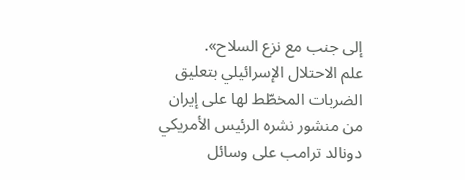إلى جنب مع نزع السلاح».
علم الاحتلال الإسرائيلي بتعليق الضربات المخطّط لها على إيران من منشور نشره الرئيس الأمريكي دونالد ترامب على وسائل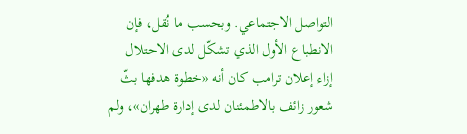التواصل الاجتماعي. وبحسب ما نُقل، فإن الانطباع الأول الذي تشكّل لدى الاحتلال إزاء إعلان ترامب كان أنه «خطوة هدفها بثّ شعور زائف بالاطمئنان لدى إدارة طهران»، ولم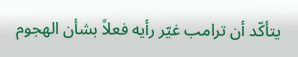يتأكّد أن ترامب غيّر رأيه فعلاً بشأن الهجوم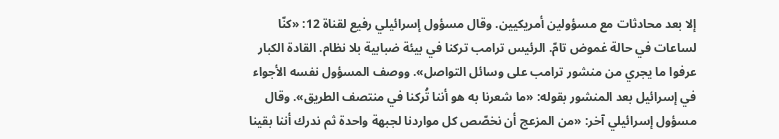إلا بعد محادثات مع مسؤولين أمريكيين. وقال مسؤول إسرائيلي رفيع لقناة 12: «كنّا لساعات في حالة غموض تامّ. الرئيس ترامب تركنا في بيئة ضبابية بلا نظام. القادة الكبار عرفوا ما يجري من منشور ترامب على وسائل التواصل». ووصف المسؤول نفسه الأجواء في إسرائيل بعد المنشور بقوله: «ما شعرنا به هو أننا تُركنا في منتصف الطريق». وقال مسؤول إسرائيلي آخر: «من المزعج أن نخصّص كل مواردنا لجبهة واحدة ثم ندرك أننا بقينا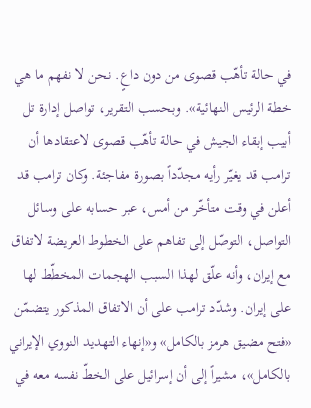في حالة تأهّب قصوى من دون داعٍ. نحن لا نفهم ما هي خطة الرئيس النهائية». وبحسب التقرير، تواصل إدارة تل أبيب إبقاء الجيش في حالة تأهّب قصوى لاعتقادها أن ترامب قد يغيّر رأيه مجدّداً بصورة مفاجئة. وكان ترامب قد أعلن في وقت متأخّر من أمس، عبر حسابه على وسائل التواصل، التوصّل إلى تفاهم على الخطوط العريضة لاتفاق مع إيران، وأنه علّق لهذا السبب الهجمات المخطّط لها على إيران. وشدّد ترامب على أن الاتفاق المذكور يتضمّن «فتح مضيق هرمز بالكامل» و«إنهاء التهديد النووي الإيراني بالكامل»، مشيراً إلى أن إسرائيل على الخطّ نفسه معه في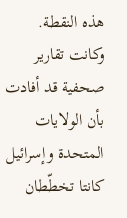هذه النقطة. وكانت تقارير صحفية قد أفادت بأن الولايات المتحدة وإسرائيل كانتا تخطّطان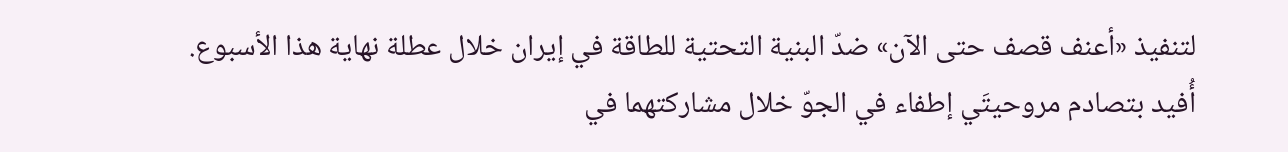لتنفيذ «أعنف قصف حتى الآن» ضدّ البنية التحتية للطاقة في إيران خلال عطلة نهاية هذا الأسبوع.
أُفيد بتصادم مروحيتَي إطفاء في الجوّ خلال مشاركتهما في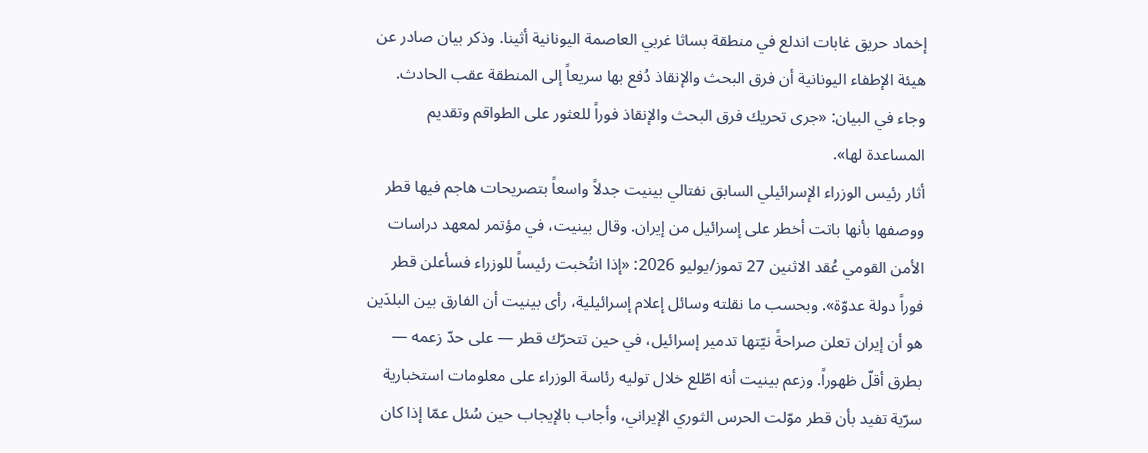إخماد حريق غابات اندلع في منطقة بساثا غربي العاصمة اليونانية أثينا. وذكر بيان صادر عن هيئة الإطفاء اليونانية أن فرق البحث والإنقاذ دُفع بها سريعاً إلى المنطقة عقب الحادث. وجاء في البيان: «جرى تحريك فرق البحث والإنقاذ فوراً للعثور على الطواقم وتقديم المساعدة لها».
أثار رئيس الوزراء الإسرائيلي السابق نفتالي بينيت جدلاً واسعاً بتصريحات هاجم فيها قطر ووصفها بأنها باتت أخطر على إسرائيل من إيران. وقال بينيت، في مؤتمر لمعهد دراسات الأمن القومي عُقد الاثنين 27 تموز/يوليو 2026: «إذا انتُخبت رئيساً للوزراء فسأعلن قطر فوراً دولة عدوّة». وبحسب ما نقلته وسائل إعلام إسرائيلية، رأى بينيت أن الفارق بين البلدَين هو أن إيران تعلن صراحةً نيّتها تدمير إسرائيل، في حين تتحرّك قطر — على حدّ زعمه — بطرق أقلّ ظهوراً. وزعم بينيت أنه اطّلع خلال توليه رئاسة الوزراء على معلومات استخبارية سرّية تفيد بأن قطر موّلت الحرس الثوري الإيراني، وأجاب بالإيجاب حين سُئل عمّا إذا كان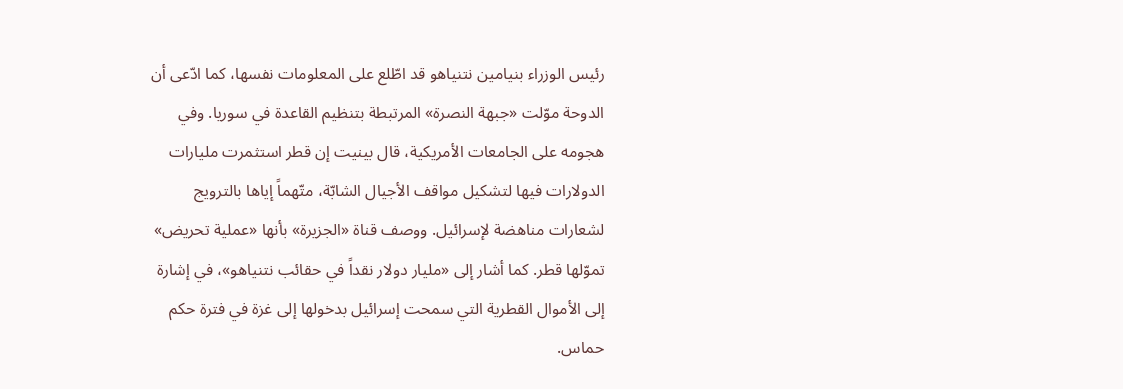رئيس الوزراء بنيامين نتنياهو قد اطّلع على المعلومات نفسها، كما ادّعى أن الدوحة موّلت «جبهة النصرة» المرتبطة بتنظيم القاعدة في سوريا. وفي هجومه على الجامعات الأمريكية، قال بينيت إن قطر استثمرت مليارات الدولارات فيها لتشكيل مواقف الأجيال الشابّة، متّهماً إياها بالترويج لشعارات مناهضة لإسرائيل. ووصف قناة «الجزيرة» بأنها «عملية تحريض» تموّلها قطر. كما أشار إلى «مليار دولار نقداً في حقائب نتنياهو»، في إشارة إلى الأموال القطرية التي سمحت إسرائيل بدخولها إلى غزة في فترة حكم حماس.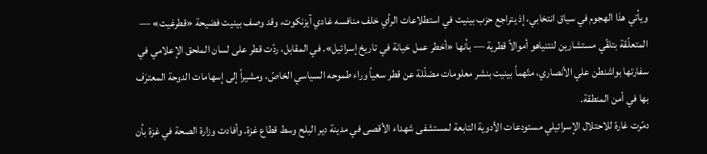ويأتي هذا الهجوم في سياق انتخابي، إذ يتراجع حزب بينيت في استطلاعات الرأي خلف منافسه غادي آيزنكوت، وقد وصف بينيت فضيحة «قطرغيت» — المتعلّقة بتلقّي مستشارين لنتنياهو أموالاً قطرية — بأنها «أخطر عمل خيانة في تاريخ إسرائيل». في المقابل، ردّت قطر على لسان الملحق الإعلامي في سفارتها بواشنطن علي الأنصاري، متّهماً بينيت بنشر معلومات مضلّلة عن قطر سعياً وراء طموحه السياسي الخاصّ، ومشيراً إلى إسهامات الدوحة المعترَف بها في أمن المنطقة.
دمّرت غارة للاحتلال الإسرائيلي مستودعات الأدوية التابعة لمستشفى شهداء الأقصى في مدينة دير البلح وسط قطاع غزة. وأفادت وزارة الصحة في غزة بأن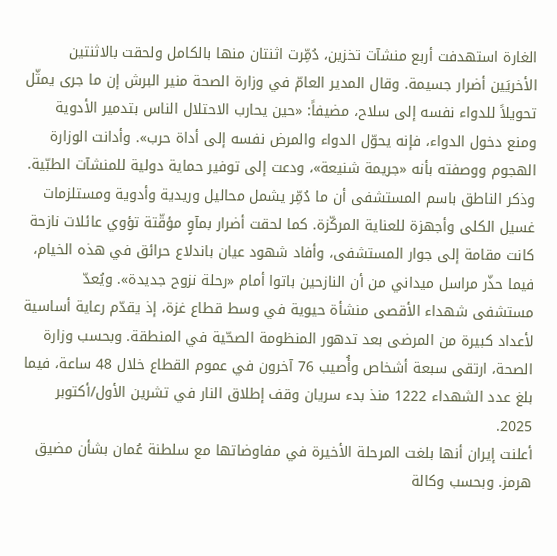الغارة استهدفت أربع منشآت تخزين، دُمِّرت اثنتان منها بالكامل ولحقت بالاثنتين الأخريَين أضرار جسيمة. وقال المدير العامّ في وزارة الصحة منير البرش إن ما جرى يمثّل تحويلاً للدواء نفسه إلى سلاح، مضيفاً: «حين يحارب الاحتلال الناس بتدمير الأدوية ومنع دخول الدواء، فإنه يحوّل الدواء والمرض نفسه إلى أداة حرب». وأدانت الوزارة الهجوم ووصفته بأنه «جريمة شنيعة»، ودعت إلى توفير حماية دولية للمنشآت الطبّية. وذكر الناطق باسم المستشفى أن ما دُمِّر يشمل محاليل وريدية وأدوية ومستلزمات غسيل الكلى وأجهزة للعناية المركّزة. كما لحقت أضرار بمآوٍ مؤقّتة تؤوي عائلات نازحة كانت مقامة إلى جوار المستشفى، وأفاد شهود عيان باندلاع حرائق في هذه الخيام، فيما حذّر مراسل ميداني من أن النازحين باتوا أمام «رحلة نزوح جديدة». ويُعدّ مستشفى شهداء الأقصى منشأة حيوية في وسط قطاع غزة، إذ يقدّم رعاية أساسية لأعداد كبيرة من المرضى بعد تدهور المنظومة الصحّية في المنطقة. وبحسب وزارة الصحة، ارتقى سبعة أشخاص وأُصيب 76 آخرون في عموم القطاع خلال 48 ساعة، فيما بلغ عدد الشهداء 1222 منذ بدء سريان وقف إطلاق النار في تشرين الأول/أكتوبر 2025.
أعلنت إيران أنها بلغت المرحلة الأخيرة في مفاوضاتها مع سلطنة عُمان بشأن مضيق هرمز. وبحسب وكالة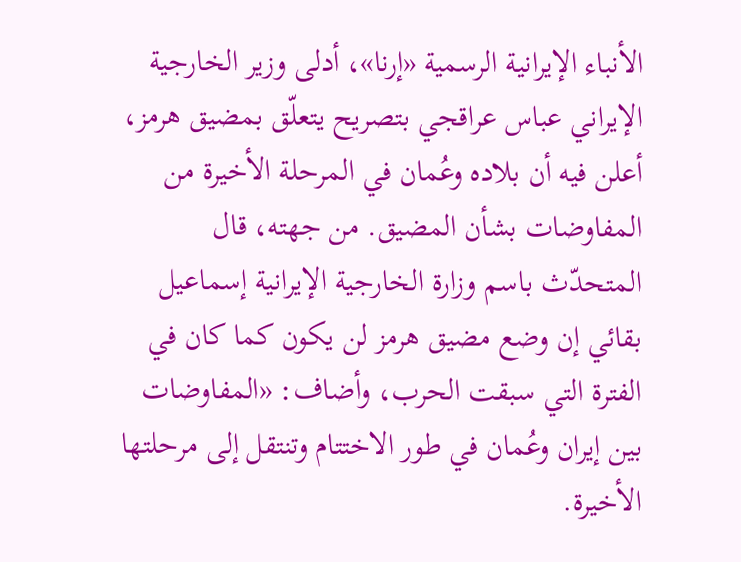الأنباء الإيرانية الرسمية «إرنا»، أدلى وزير الخارجية الإيراني عباس عراقجي بتصريح يتعلّق بمضيق هرمز، أعلن فيه أن بلاده وعُمان في المرحلة الأخيرة من المفاوضات بشأن المضيق. من جهته، قال المتحدّث باسم وزارة الخارجية الإيرانية إسماعيل بقائي إن وضع مضيق هرمز لن يكون كما كان في الفترة التي سبقت الحرب، وأضاف: «المفاوضات بين إيران وعُمان في طور الاختتام وتنتقل إلى مرحلتها الأخيرة.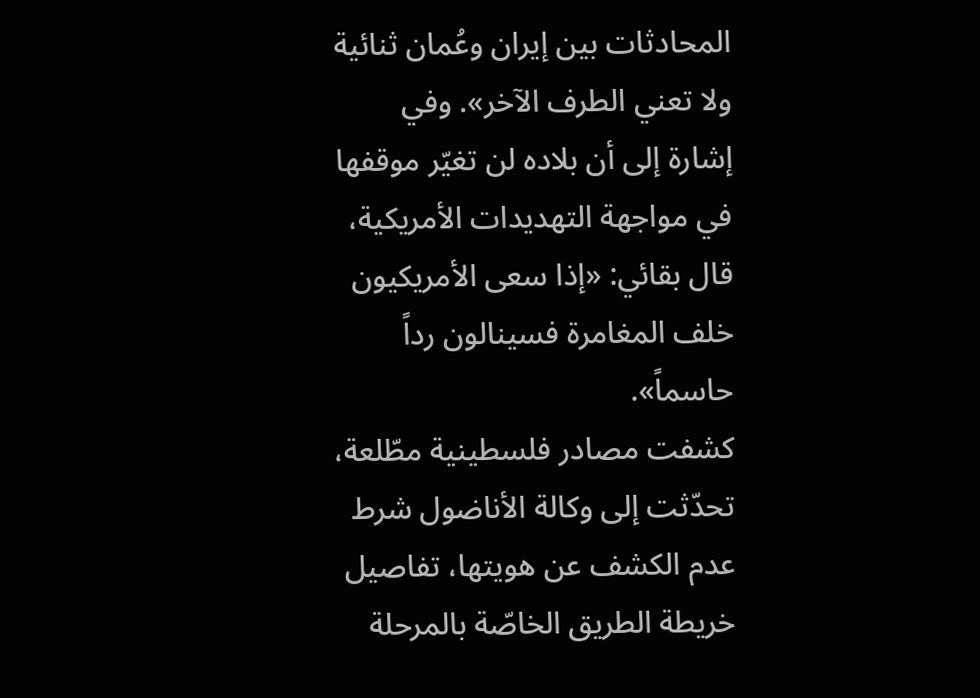المحادثات بين إيران وعُمان ثنائية ولا تعني الطرف الآخر». وفي إشارة إلى أن بلاده لن تغيّر موقفها في مواجهة التهديدات الأمريكية، قال بقائي: «إذا سعى الأمريكيون خلف المغامرة فسينالون رداً حاسماً».
كشفت مصادر فلسطينية مطّلعة، تحدّثت إلى وكالة الأناضول شرط عدم الكشف عن هويتها، تفاصيل خريطة الطريق الخاصّة بالمرحلة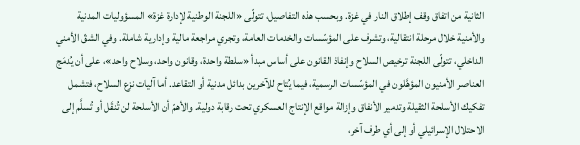الثانية من اتفاق وقف إطلاق النار في غزة. وبحسب هذه التفاصيل، تتولّى «اللجنة الوطنية لإدارة غزة» المسؤوليات المدنية والأمنية خلال مرحلة انتقالية، وتشرف على المؤسّسات والخدمات العامة، وتجري مراجعة مالية وإدارية شاملة. وفي الشقّ الأمني الداخلي، تتولّى اللجنة ترخيص السلاح وإنفاذ القانون على أساس مبدأ «سلطة واحدة، وقانون واحد، وسلاح واحد»، على أن يُدمَج العناصر الأمنيون المؤهَّلون في المؤسّسات الرسمية، فيما يُتاح للآخرين بدائل مدنية أو التقاعد. أما آليات نزع السلاح، فتشمل تفكيك الأسلحة الثقيلة وتدمير الأنفاق وإزالة مواقع الإنتاج العسكري تحت رقابة دولية. والأهمّ أن الأسلحة لن تُنقَل أو تُسلَّم إلى الاحتلال الإسرائيلي أو إلى أي طرف آخر،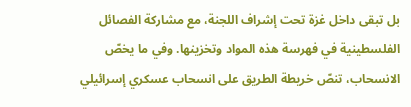بل تبقى داخل غزة تحت إشراف اللجنة، مع مشاركة الفصائل الفلسطينية في فهرسة هذه المواد وتخزينها. وفي ما يخصّ الانسحاب، تنصّ خريطة الطريق على انسحاب عسكري إسرائيلي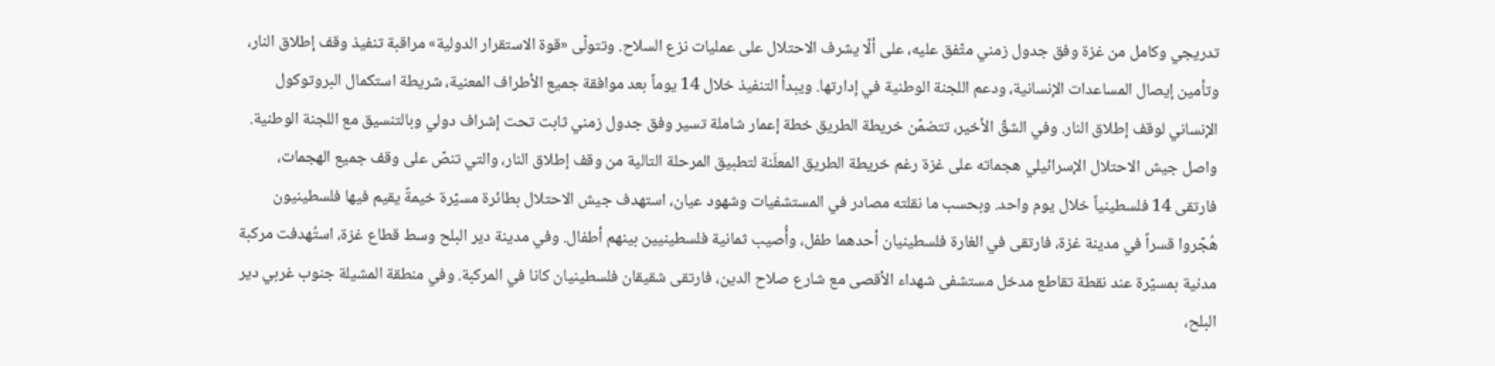تدريجي وكامل من غزة وفق جدول زمني متّفق عليه، على ألّا يشرف الاحتلال على عمليات نزع السلاح. وتتولّى «قوة الاستقرار الدولية» مراقبة تنفيذ وقف إطلاق النار، وتأمين إيصال المساعدات الإنسانية، ودعم اللجنة الوطنية في إدارتها. ويبدأ التنفيذ خلال 14 يوماً بعد موافقة جميع الأطراف المعنية، شريطة استكمال البروتوكول الإنساني لوقف إطلاق النار. وفي الشقّ الأخير، تتضمّن خريطة الطريق خطة إعمار شاملة تسير وفق جدول زمني ثابت تحت إشراف دولي وبالتنسيق مع اللجنة الوطنية.
واصل جيش الاحتلال الإسرائيلي هجماته على غزة رغم خريطة الطريق المعلَنة لتطبيق المرحلة التالية من وقف إطلاق النار، والتي تنصّ على وقف جميع الهجمات، فارتقى 14 فلسطينياً خلال يوم واحد. وبحسب ما نقلته مصادر في المستشفيات وشهود عيان، استهدف جيش الاحتلال بطائرة مسيّرة خيمةً يقيم فيها فلسطينيون هُجّروا قسراً في مدينة غزة، فارتقى في الغارة فلسطينيان أحدهما طفل، وأُصيب ثمانية فلسطينيين بينهم أطفال. وفي مدينة دير البلح وسط قطاع غزة، استُهدفت مركبة مدنية بمسيّرة عند نقطة تقاطع مدخل مستشفى شهداء الأقصى مع شارع صلاح الدين، فارتقى شقيقان فلسطينيان كانا في المركبة. وفي منطقة المشيلة جنوب غربي دير البلح،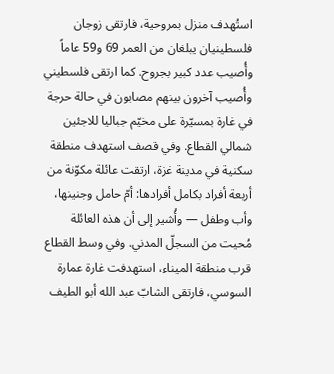استُهدف منزل بمروحية، فارتقى زوجان فلسطينيان يبلغان من العمر 69 و59 عاماً وأُصيب عدد كبير بجروح. كما ارتقى فلسطيني وأُصيب آخرون بينهم مصابون في حالة حرجة في غارة بمسيّرة على مخيّم جباليا للاجئين شمالي القطاع. وفي قصف استهدف منطقة سكنية في مدينة غزة، ارتقت عائلة مكوّنة من أربعة أفراد بكامل أفرادها: أمّ حامل وجنينها، وأب وطفل — وأُشير إلى أن هذه العائلة مُحيت من السجلّ المدني. وفي وسط القطاع قرب منطقة الميناء، استهدفت غارة عمارة السوسي، فارتقى الشابّ عبد الله أبو الطيف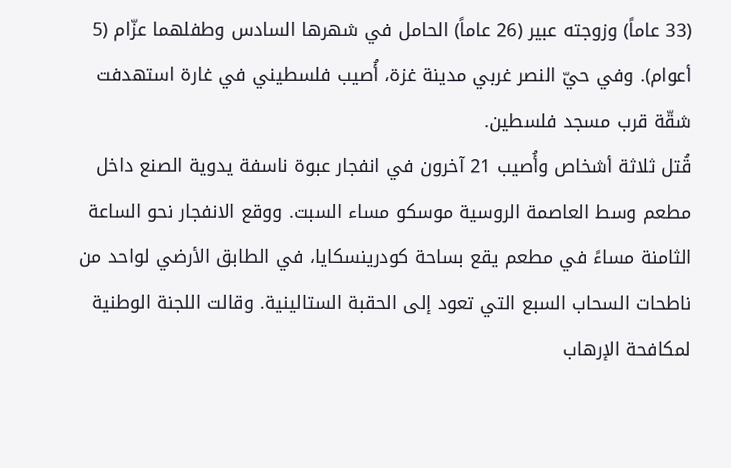(33 عاماً) وزوجته عبير (26 عاماً) الحامل في شهرها السادس وطفلهما عزّام (5 أعوام). وفي حيّ النصر غربي مدينة غزة، أُصيب فلسطيني في غارة استهدفت شقّة قرب مسجد فلسطين.
قُتل ثلاثة أشخاص وأُصيب 21 آخرون في انفجار عبوة ناسفة يدوية الصنع داخل مطعم وسط العاصمة الروسية موسكو مساء السبت. ووقع الانفجار نحو الساعة الثامنة مساءً في مطعم يقع بساحة كودرينسكايا، في الطابق الأرضي لواحد من ناطحات السحاب السبع التي تعود إلى الحقبة الستالينية. وقالت اللجنة الوطنية لمكافحة الإرهاب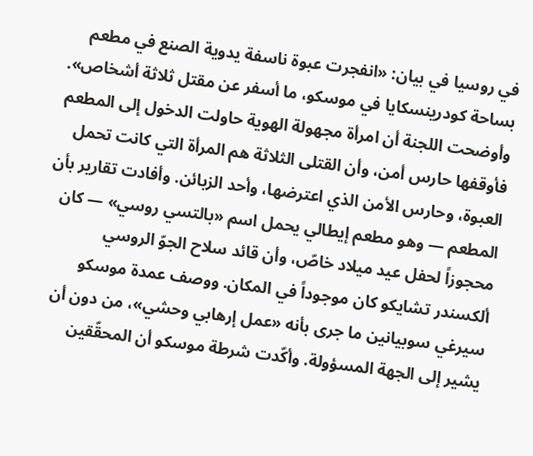في روسيا في بيان: «انفجرت عبوة ناسفة يدوية الصنع في مطعم بساحة كودرينسكايا في موسكو، ما أسفر عن مقتل ثلاثة أشخاص». وأوضحت اللجنة أن امرأة مجهولة الهوية حاولت الدخول إلى المطعم فأوقفها حارس أمن، وأن القتلى الثلاثة هم المرأة التي كانت تحمل العبوة، وحارس الأمن الذي اعترضها، وأحد الزبائن. وأفادت تقارير بأن المطعم — وهو مطعم إيطالي يحمل اسم «بالتسي روسي» — كان محجوزاً لحفل عيد ميلاد خاصّ، وأن قائد سلاح الجوّ الروسي ألكسندر تشايكو كان موجوداً في المكان. ووصف عمدة موسكو سيرغي سوبيانين ما جرى بأنه «عمل إرهابي وحشي»، من دون أن يشير إلى الجهة المسؤولة. وأكّدت شرطة موسكو أن المحقّقين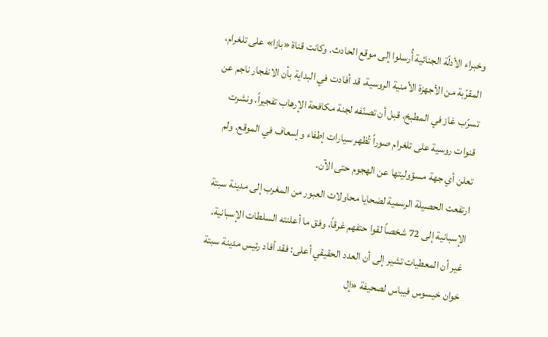وخبراء الأدلّة الجنائية أُرسلوا إلى موقع الحادث. وكانت قناة «بازا» على تلغرام، المقرّبة من الأجهزة الأمنية الروسية، قد أفادت في البداية بأن الانفجار ناجم عن تسرّب غاز في المطبخ، قبل أن تصنّفه لجنة مكافحة الإرهاب تفجيراً. ونشرت قنوات روسية على تلغرام صوراً تُظهر سيارات إطفاء وإسعاف في الموقع. ولم تعلن أي جهة مسؤوليتها عن الهجوم حتى الآن.
ارتفعت الحصيلة الرسمية لضحايا محاولات العبور من المغرب إلى مدينة سبتة الإسبانية إلى 72 شخصاً لقوا حتفهم غرقاً، وفق ما أعلنته السلطات الإسبانية. غير أن المعطيات تشير إلى أن العدد الحقيقي أعلى: فقد أفاد رئيس مدينة سبتة خوان خيسوس فيباس لصحيفة «إل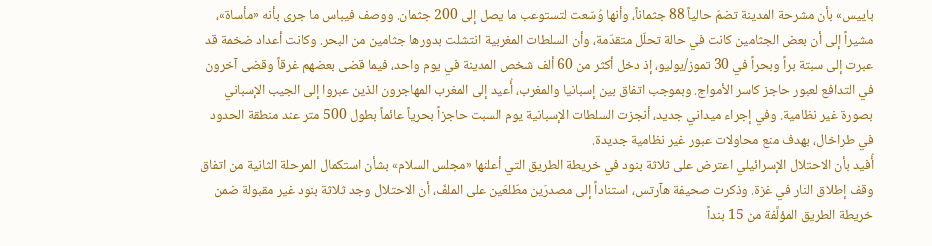باييس» بأن مشرحة المدينة تضمّ حالياً 88 جثماناً، وأنها وُسّعت لتستوعب ما يصل إلى 200 جثمان. ووصف فيباس ما جرى بأنه «مأساة»، مشيراً إلى أن بعض الجثامين كانت في حالة تحلّل متقدّمة، وأن السلطات المغربية انتشلت بدورها جثامين من البحر. وكانت أعداد ضخمة قد عبرت إلى سبتة براً وبحراً في 30 تموز/يوليو، إذ دخل أكثر من 60 ألف شخص المدينة في يوم واحد، فيما قضى بعضهم غرقاً وقضى آخرون في التدافع لعبور حاجز كاسر الأمواج. وبموجب اتفاق بين إسبانيا والمغرب، أُعيد إلى المغرب المهاجرون الذين عبروا إلى الجيب الإسباني بصورة غير نظامية. وفي إجراء ميداني جديد، أنجزت السلطات الإسبانية يوم السبت حاجزاً بحرياً عائماً بطول 500 متر عند منطقة الحدود في طراخال، بهدف منع محاولات عبور غير نظامية جديدة.
أُفيد بأن الاحتلال الإسرائيلي اعترض على ثلاثة بنود في خريطة الطريق التي أعلنها «مجلس السلام» بشأن استكمال المرحلة الثانية من اتفاق وقف إطلاق النار في غزة. وذكرت صحيفة هآرتس، استناداً إلى مصدرَين مطّلعَين على الملفّ، أن الاحتلال وجد ثلاثة بنود غير مقبولة ضمن خريطة الطريق المؤلَّفة من 15 بنداً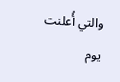والتي أُعلنت يوم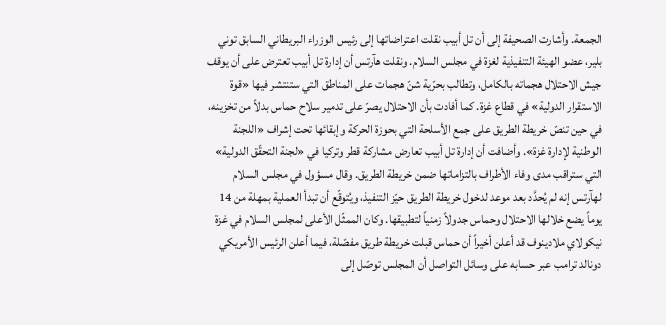الجمعة. وأشارت الصحيفة إلى أن تل أبيب نقلت اعتراضاتها إلى رئيس الوزراء البريطاني السابق توني بلير، عضو الهيئة التنفيذية لغزة في مجلس السلام. ونقلت هآرتس أن إدارة تل أبيب تعترض على أن يوقف جيش الاحتلال هجماته بالكامل، وتطالب بحرّية شنّ هجمات على المناطق التي ستنتشر فيها «قوة الاستقرار الدولية» في قطاع غزة. كما أفادت بأن الاحتلال يصرّ على تدمير سلاح حماس بدلاً من تخزينه، في حين تنصّ خريطة الطريق على جمع الأسلحة التي بحوزة الحركة وإبقائها تحت إشراف «اللجنة الوطنية لإدارة غزة». وأضافت أن إدارة تل أبيب تعارض مشاركة قطر وتركيا في «لجنة التحقّق الدولية» التي ستراقب مدى وفاء الأطراف بالتزاماتها ضمن خريطة الطريق. وقال مسؤول في مجلس السلام لهآرتس إنه لم يُحدَّد بعد موعد لدخول خريطة الطريق حيّز التنفيذ، ويُتوقّع أن تبدأ العملية بمهلة من 14 يوماً يضع خلالها الاحتلال وحماس جدولاً زمنياً لتطبيقها. وكان الممثّل الأعلى لمجلس السلام في غزة نيكولاي ملادينوف قد أعلن أخيراً أن حماس قبلت خريطة طريق مفصّلة، فيما أعلن الرئيس الأمريكي دونالد ترامب عبر حسابه على وسائل التواصل أن المجلس توصّل إلى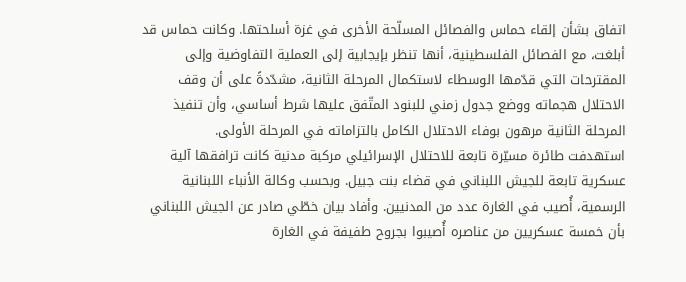اتفاق بشأن إلقاء حماس والفصائل المسلّحة الأخرى في غزة أسلحتها. وكانت حماس قد أبلغت، مع الفصائل الفلسطينية، أنها تنظر بإيجابية إلى العملية التفاوضية وإلى المقترحات التي قدّمها الوسطاء لاستكمال المرحلة الثانية، مشدّدةً على أن وقف الاحتلال هجماته ووضع جدول زمني للبنود المتّفق عليها شرط أساسي، وأن تنفيذ المرحلة الثانية مرهون بوفاء الاحتلال الكامل بالتزاماته في المرحلة الأولى.
استهدفت طائرة مسيّرة تابعة للاحتلال الإسرائيلي مركبة مدنية كانت ترافقها آلية عسكرية تابعة للجيش اللبناني في قضاء بنت جبيل. وبحسب وكالة الأنباء اللبنانية الرسمية، أُصيب في الغارة عدد من المدنيين. وأفاد بيان خطّي صادر عن الجيش اللبناني بأن خمسة عسكريين من عناصره أُصيبوا بجروح طفيفة في الغارة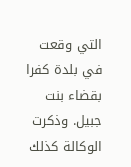التي وقعت في بلدة كفرا بقضاء بنت جبيل. وذكرت الوكالة كذلك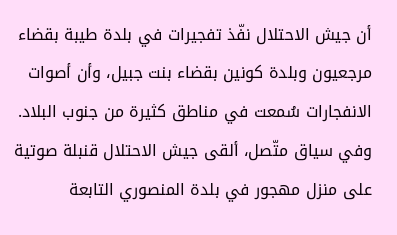أن جيش الاحتلال نفّذ تفجيرات في بلدة طيبة بقضاء مرجعيون وبلدة كونين بقضاء بنت جبيل، وأن أصوات الانفجارات سُمعت في مناطق كثيرة من جنوب البلاد. وفي سياق متّصل، ألقى جيش الاحتلال قنبلة صوتية على منزل مهجور في بلدة المنصوري التابعة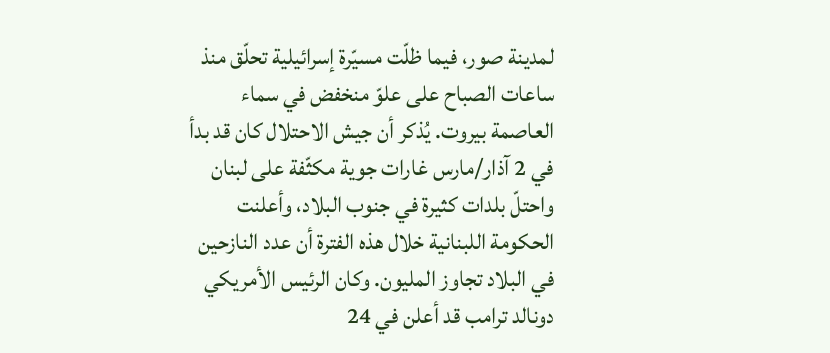لمدينة صور، فيما ظلّت مسيّرة إسرائيلية تحلّق منذ ساعات الصباح على علوّ منخفض في سماء العاصمة بيروت. يُذكر أن جيش الاحتلال كان قد بدأ في 2 آذار/مارس غارات جوية مكثّفة على لبنان واحتلّ بلدات كثيرة في جنوب البلاد، وأعلنت الحكومة اللبنانية خلال هذه الفترة أن عدد النازحين في البلاد تجاوز المليون. وكان الرئيس الأمريكي دونالد ترامب قد أعلن في 24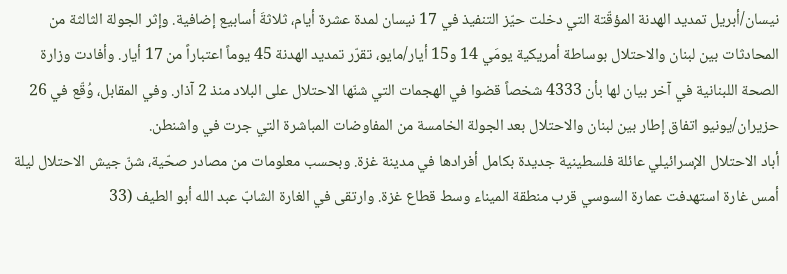نيسان/أبريل تمديد الهدنة المؤقّتة التي دخلت حيّز التنفيذ في 17 نيسان لمدة عشرة أيام، ثلاثةَ أسابيع إضافية. وإثر الجولة الثالثة من المحادثات بين لبنان والاحتلال بوساطة أمريكية يومَي 14 و15 أيار/مايو، تقرّر تمديد الهدنة 45 يوماً اعتباراً من 17 أيار. وأفادت وزارة الصحة اللبنانية في آخر بيان لها بأن 4333 شخصاً قضوا في الهجمات التي شنّها الاحتلال على البلاد منذ 2 آذار. وفي المقابل، وُقّع في 26 حزيران/يونيو اتفاق إطار بين لبنان والاحتلال بعد الجولة الخامسة من المفاوضات المباشرة التي جرت في واشنطن.
أباد الاحتلال الإسرائيلي عائلة فلسطينية جديدة بكامل أفرادها في مدينة غزة. وبحسب معلومات من مصادر صحّية، شنّ جيش الاحتلال ليلة أمس غارة استهدفت عمارة السوسي قرب منطقة الميناء وسط قطاع غزة. وارتقى في الغارة الشابّ عبد الله أبو الطيف (33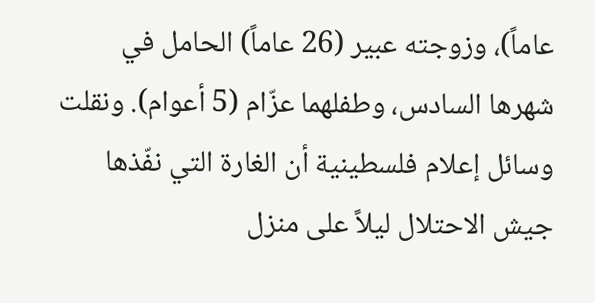عاماً)، وزوجته عبير (26 عاماً) الحامل في شهرها السادس، وطفلهما عزّام (5 أعوام). ونقلت وسائل إعلام فلسطينية أن الغارة التي نفّذها جيش الاحتلال ليلاً على منزل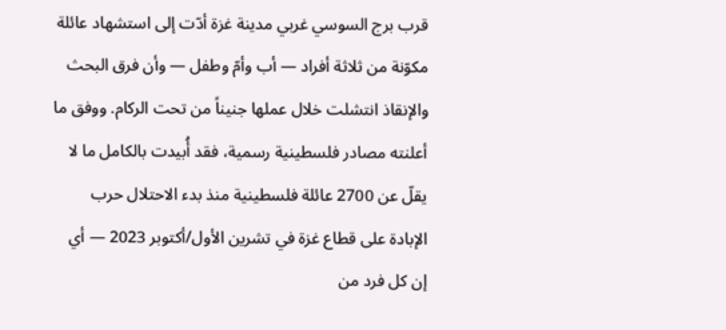قرب برج السوسي غربي مدينة غزة أدّت إلى استشهاد عائلة مكوّنة من ثلاثة أفراد — أب وأمّ وطفل — وأن فرق البحث والإنقاذ انتشلت خلال عملها جنيناً من تحت الركام. ووفق ما أعلنته مصادر فلسطينية رسمية، فقد أُبيدت بالكامل ما لا يقلّ عن 2700 عائلة فلسطينية منذ بدء الاحتلال حرب الإبادة على قطاع غزة في تشرين الأول/أكتوبر 2023 — أي إن كل فرد من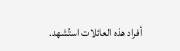أفراد هذه العائلات استُشهد.